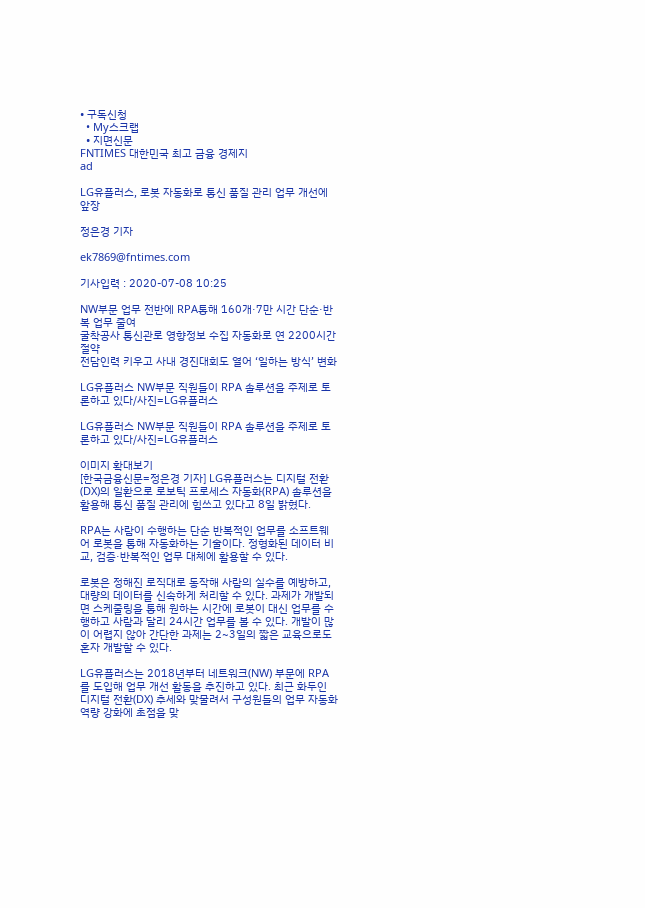• 구독신청
  • My스크랩
  • 지면신문
FNTIMES 대한민국 최고 금융 경제지
ad

LG유플러스, 로봇 자동화로 통신 품질 관리 업무 개선에 앞장

정은경 기자

ek7869@fntimes.com

기사입력 : 2020-07-08 10:25

NW부문 업무 전반에 RPA통해 160개·7만 시간 단순·반복 업무 줄여
굴착공사 통신관로 영향정보 수집 자동화로 연 2200시간 절약
전담인력 키우고 사내 경진대회도 열어 ‘일하는 방식’ 변화

LG유플러스 NW부문 직원들이 RPA 솔루션을 주제로 토론하고 있다/사진=LG유플러스

LG유플러스 NW부문 직원들이 RPA 솔루션을 주제로 토론하고 있다/사진=LG유플러스

이미지 확대보기
[한국금융신문=정은경 기자] LG유플러스는 디지털 전환(DX)의 일환으로 로보틱 프로세스 자동화(RPA) 솔루션을 활용해 통신 품질 관리에 힘쓰고 있다고 8일 밝혔다.

RPA는 사람이 수행하는 단순 반복적인 업무를 소프트웨어 로봇을 통해 자동화하는 기술이다. 정형화된 데이터 비교, 검증·반복적인 업무 대체에 활용할 수 있다.

로봇은 정해진 로직대로 동작해 사람의 실수를 예방하고, 대량의 데이터를 신속하게 처리할 수 있다. 과제가 개발되면 스케줄링을 통해 원하는 시간에 로봇이 대신 업무를 수행하고 사람과 달리 24시간 업무를 볼 수 있다. 개발이 많이 어렵지 않아 간단한 과제는 2~3일의 짧은 교육으로도 혼자 개발할 수 있다.

LG유플러스는 2018년부터 네트워크(NW) 부문에 RPA를 도입해 업무 개선 활동을 추진하고 있다. 최근 화두인 디지털 전환(DX) 추세와 맞물려서 구성원들의 업무 자동화 역량 강화에 초점을 맞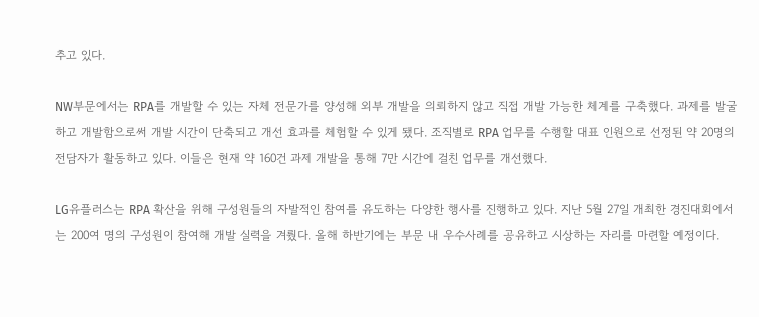추고 있다.

NW부문에서는 RPA를 개발할 수 있는 자체 전문가를 양성해 외부 개발을 의뢰하지 않고 직접 개발 가능한 체계를 구축했다. 과제를 발굴하고 개발함으로써 개발 시간이 단축되고 개선 효과를 체험할 수 있게 됐다. 조직별로 RPA 업무를 수행할 대표 인원으로 선정된 약 20명의 전담자가 활동하고 있다. 이들은 현재 약 160건 과제 개발을 통해 7만 시간에 걸친 업무를 개선했다.

LG유플러스는 RPA 확산을 위해 구성원들의 자발적인 참여를 유도하는 다양한 행사를 진행하고 있다. 지난 5월 27일 개최한 경진대회에서는 200여 명의 구성원이 참여해 개발 실력을 겨뤘다. 올해 하반기에는 부문 내 우수사례를 공유하고 시상하는 자리를 마련할 예정이다.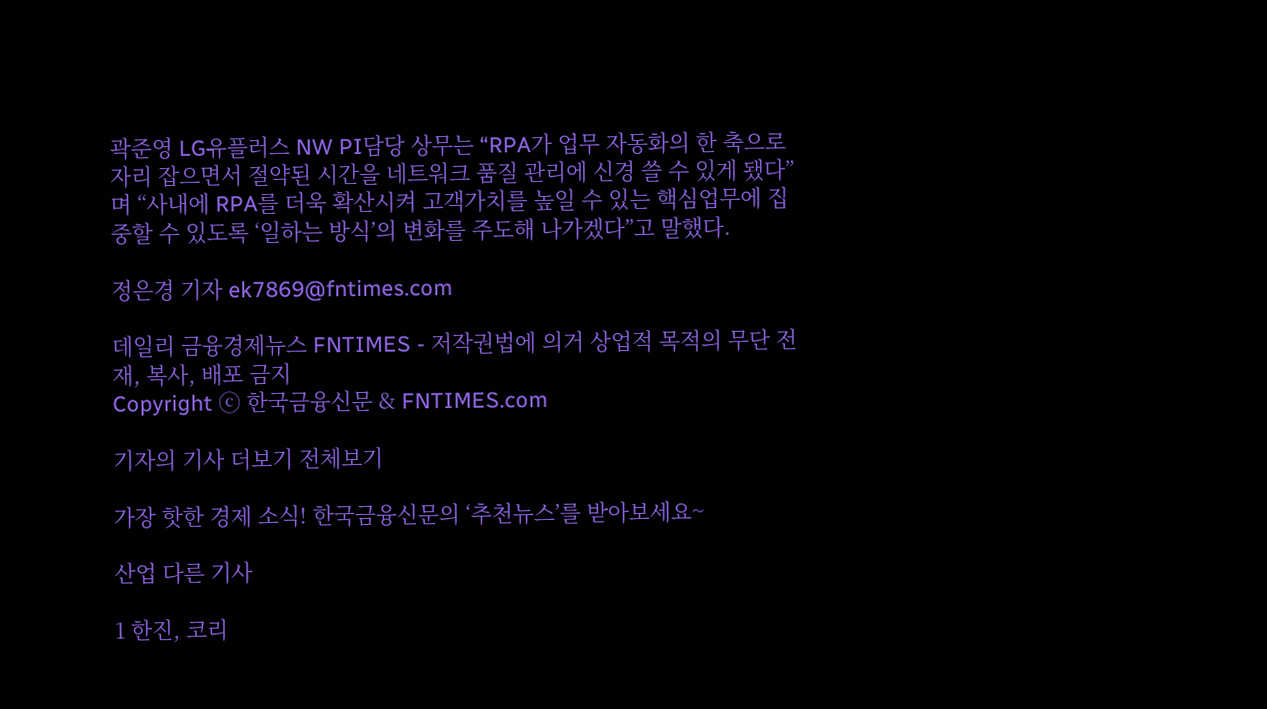곽준영 LG유플러스 NW PI담당 상무는 “RPA가 업무 자동화의 한 축으로 자리 잡으면서 절약된 시간을 네트워크 품질 관리에 신경 쓸 수 있게 됐다”며 “사내에 RPA를 더욱 확산시켜 고객가치를 높일 수 있는 핵심업무에 집중할 수 있도록 ‘일하는 방식’의 변화를 주도해 나가겠다”고 말했다.

정은경 기자 ek7869@fntimes.com

데일리 금융경제뉴스 FNTIMES - 저작권법에 의거 상업적 목적의 무단 전재, 복사, 배포 금지
Copyright ⓒ 한국금융신문 & FNTIMES.com

기자의 기사 더보기 전체보기

가장 핫한 경제 소식! 한국금융신문의 ‘추천뉴스’를 받아보세요~

산업 다른 기사

1 한진, 코리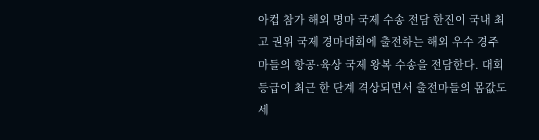아컵 참가 해외 명마 국제 수송 전담 한진이 국내 최고 권위 국제 경마대회에 출전하는 해외 우수 경주마들의 항공·육상 국제 왕복 수송을 전담한다. 대회 등급이 최근 한 단계 격상되면서 출전마들의 몸값도 세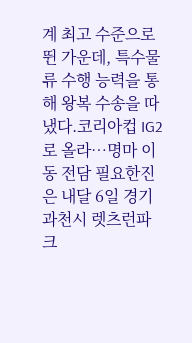계 최고 수준으로 뛴 가운데, 특수물류 수행 능력을 통해 왕복 수송을 따냈다.코리아컵 IG2로 올라…명마 이동 전담 필요한진은 내달 6일 경기 과천시 렛츠런파크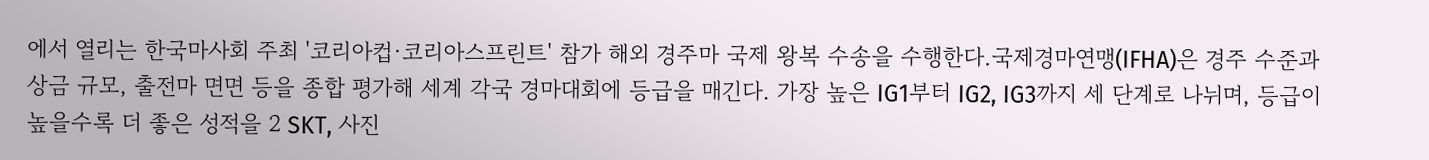에서 열리는 한국마사회 주최 '코리아컵·코리아스프린트' 참가 해외 경주마 국제 왕복 수송을 수행한다.국제경마연맹(IFHA)은 경주 수준과 상금 규모, 출전마 면면 등을 종합 평가해 세계 각국 경마대회에 등급을 매긴다. 가장 높은 IG1부터 IG2, IG3까지 세 단계로 나뉘며, 등급이 높을수록 더 좋은 성적을 2 SKT, 사진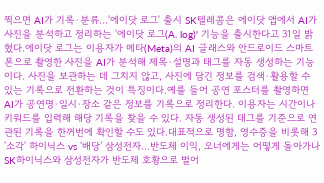찍으면 AI가 기록·분류...'에이닷 로그' 출시 SK텔레콤은 에이닷 앱에서 AI가 사진을 분석하고 정리하는 '에이닷 로그(A. log)' 기능을 출시한다고 31일 밝혔다.에이닷 로그는 이용자가 메타(Meta)의 AI 글래스와 안드로이드 스마트폰으로 촬영한 사진을 AI가 분석해 제목·설명과 태그를 자동 생성하는 기능이다. 사진을 보관하는 데 그치지 않고, 사진에 담긴 정보를 검색·활용할 수 있는 기록으로 전환하는 것이 특징이다.예를 들어 공연 포스터를 촬영하면 AI가 공연명·일시·장소 같은 정보를 기록으로 정리한다. 이용자는 시간이나 키워드를 입력해 해당 기록을 찾을 수 있다. 자동 생성된 태그를 기준으로 연관된 기록을 한꺼번에 확인할 수도 있다.대표적으로 명함, 영수증을 비롯해 3 '소각' 하이닉스 vs ‘배당’ 삼성전자…반도체 이익, 오너에게는 어떻게 돌아가나 SK하이닉스와 삼성전자가 반도체 호황으로 벌어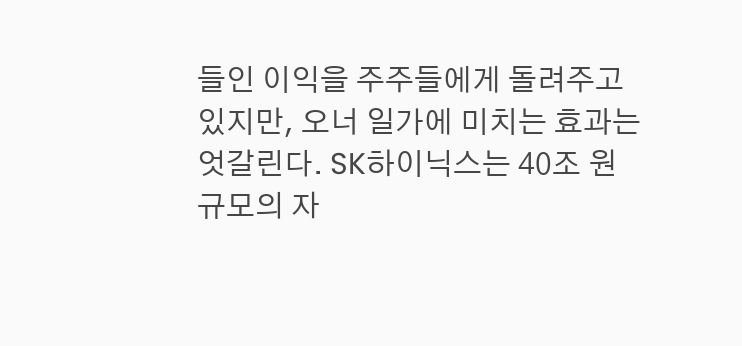들인 이익을 주주들에게 돌려주고 있지만, 오너 일가에 미치는 효과는 엇갈린다. SK하이닉스는 40조 원 규모의 자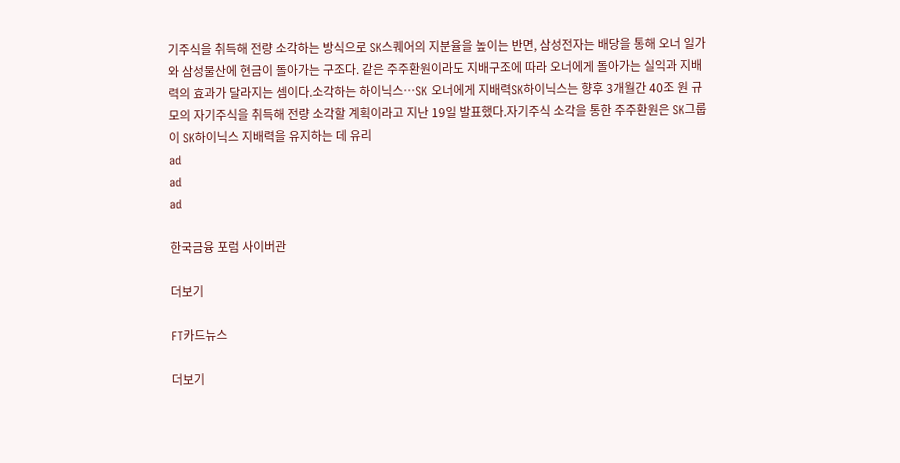기주식을 취득해 전량 소각하는 방식으로 SK스퀘어의 지분율을 높이는 반면, 삼성전자는 배당을 통해 오너 일가와 삼성물산에 현금이 돌아가는 구조다. 같은 주주환원이라도 지배구조에 따라 오너에게 돌아가는 실익과 지배력의 효과가 달라지는 셈이다.소각하는 하이닉스…SK 오너에게 지배력SK하이닉스는 향후 3개월간 40조 원 규모의 자기주식을 취득해 전량 소각할 계획이라고 지난 19일 발표했다.자기주식 소각을 통한 주주환원은 SK그룹이 SK하이닉스 지배력을 유지하는 데 유리
ad
ad
ad

한국금융 포럼 사이버관

더보기

FT카드뉴스

더보기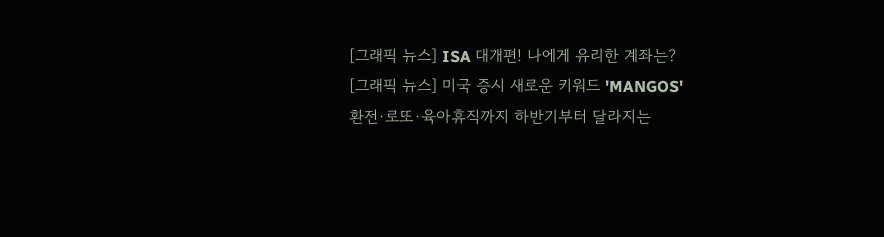[그래픽 뉴스] ISA 대개편! 나에게 유리한 계좌는?
[그래픽 뉴스] 미국 증시 새로운 키워드 'MANGOS'
환전·로또·육아휴직까지 하반기부터 달라지는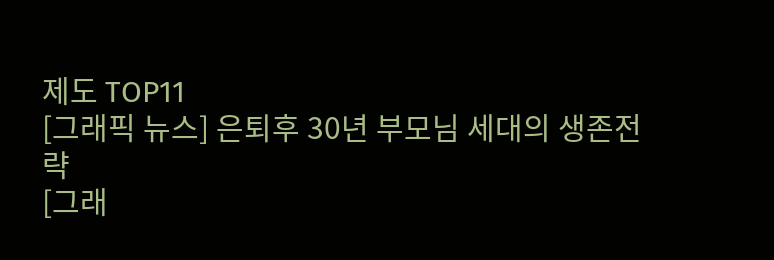제도 TOP11
[그래픽 뉴스] 은퇴후 30년 부모님 세대의 생존전략
[그래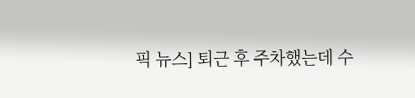픽 뉴스] 퇴근 후 주차했는데 수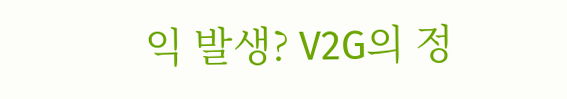익 발생? V2G의 정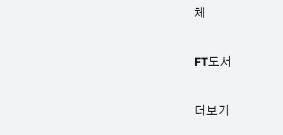체

FT도서

더보기